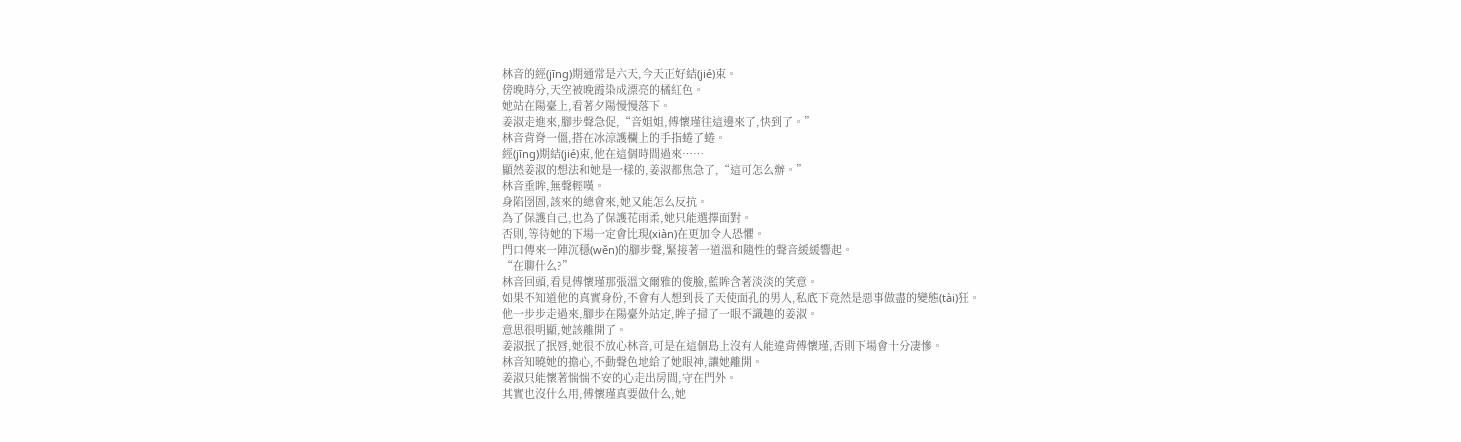林音的經(jīng)期通常是六天,今天正好結(jié)束。
傍晚時分,天空被晚霞染成漂亮的橘紅色。
她站在陽臺上,看著夕陽慢慢落下。
姜淑走進來,腳步聲急促,“音姐姐,傅懷瑾往這邊來了,快到了。”
林音背脊一僵,搭在冰涼護欄上的手指蜷了蜷。
經(jīng)期結(jié)束,他在這個時間過來……
顯然姜淑的想法和她是一樣的,姜淑都焦急了,“這可怎么辦。”
林音垂眸,無聲輕嘆。
身陷囹圄,該來的總會來,她又能怎么反抗。
為了保護自己,也為了保護花雨柔,她只能選擇面對。
否則,等待她的下場一定會比現(xiàn)在更加令人恐懼。
門口傳來一陣沉穩(wěn)的腳步聲,緊接著一道溫和隨性的聲音緩緩響起。
“在聊什么?”
林音回頭,看見傅懷瑾那張溫文爾雅的俊臉,藍眸含著淡淡的笑意。
如果不知道他的真實身份,不會有人想到長了天使面孔的男人,私底下竟然是惡事做盡的變態(tài)狂。
他一步步走過來,腳步在陽臺外站定,眸子掃了一眼不識趣的姜淑。
意思很明顯,她該離開了。
姜淑抿了抿唇,她很不放心林音,可是在這個島上沒有人能違背傅懷瑾,否則下場會十分凄慘。
林音知曉她的擔心,不動聲色地給了她眼神,讓她離開。
姜淑只能懷著惴惴不安的心走出房間,守在門外。
其實也沒什么用,傅懷瑾真要做什么,她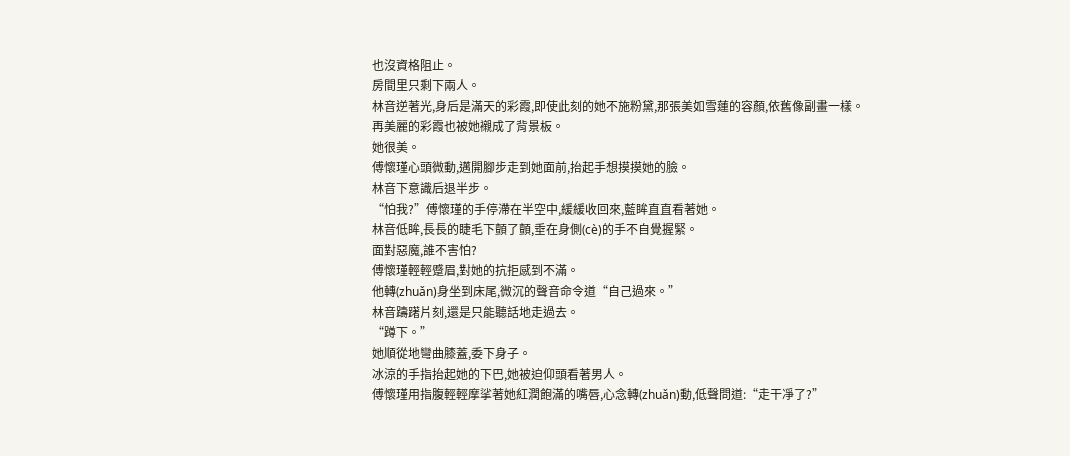也沒資格阻止。
房間里只剩下兩人。
林音逆著光,身后是滿天的彩霞,即使此刻的她不施粉黛,那張美如雪蓮的容顏,依舊像副畫一樣。
再美麗的彩霞也被她襯成了背景板。
她很美。
傅懷瑾心頭微動,邁開腳步走到她面前,抬起手想摸摸她的臉。
林音下意識后退半步。
“怕我?”傅懷瑾的手停滯在半空中,緩緩收回來,藍眸直直看著她。
林音低眸,長長的睫毛下顫了顫,垂在身側(cè)的手不自覺握緊。
面對惡魔,誰不害怕?
傅懷瑾輕輕蹙眉,對她的抗拒感到不滿。
他轉(zhuǎn)身坐到床尾,微沉的聲音命令道“自己過來。”
林音躊躇片刻,還是只能聽話地走過去。
“蹲下。”
她順從地彎曲膝蓋,委下身子。
冰涼的手指抬起她的下巴,她被迫仰頭看著男人。
傅懷瑾用指腹輕輕摩挲著她紅潤飽滿的嘴唇,心念轉(zhuǎn)動,低聲問道:“走干凈了?”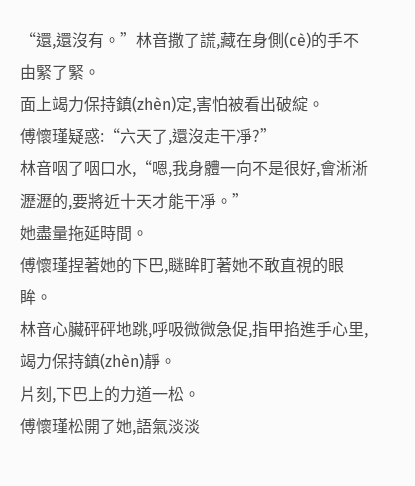“還,還沒有。”林音撒了謊,藏在身側(cè)的手不由緊了緊。
面上竭力保持鎮(zhèn)定,害怕被看出破綻。
傅懷瑾疑惑:“六天了,還沒走干凈?”
林音咽了咽口水,“嗯,我身體一向不是很好,會淅淅瀝瀝的,要將近十天才能干凈。”
她盡量拖延時間。
傅懷瑾捏著她的下巴,瞇眸盯著她不敢直視的眼眸。
林音心臟砰砰地跳,呼吸微微急促,指甲掐進手心里,竭力保持鎮(zhèn)靜。
片刻,下巴上的力道一松。
傅懷瑾松開了她,語氣淡淡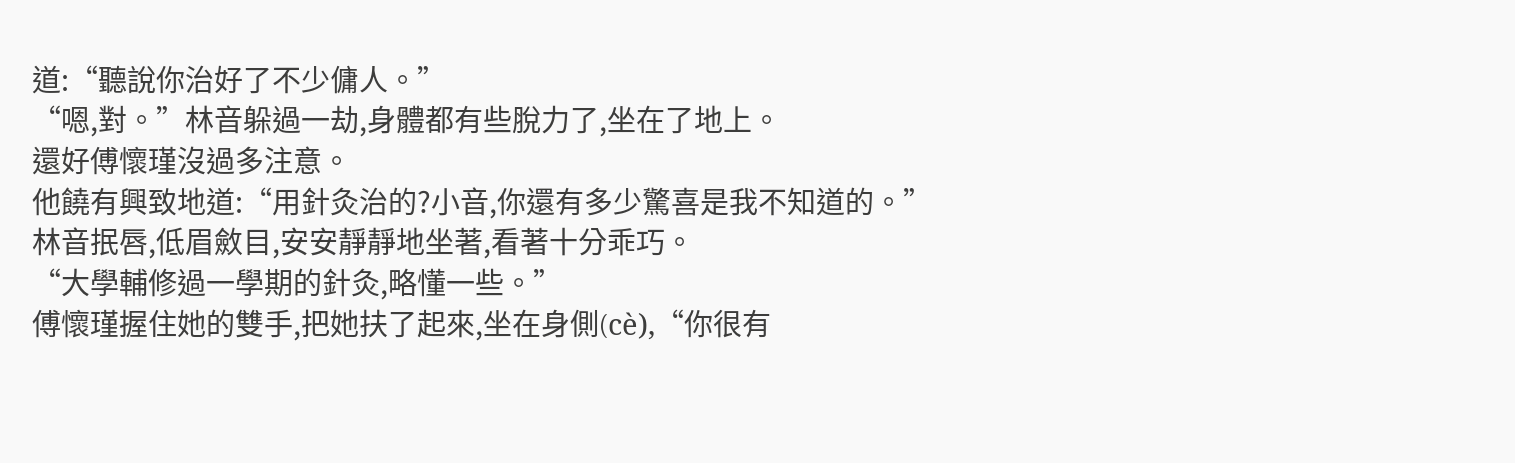道:“聽說你治好了不少傭人。”
“嗯,對。”林音躲過一劫,身體都有些脫力了,坐在了地上。
還好傅懷瑾沒過多注意。
他饒有興致地道:“用針灸治的?小音,你還有多少驚喜是我不知道的。”
林音抿唇,低眉斂目,安安靜靜地坐著,看著十分乖巧。
“大學輔修過一學期的針灸,略懂一些。”
傅懷瑾握住她的雙手,把她扶了起來,坐在身側(cè),“你很有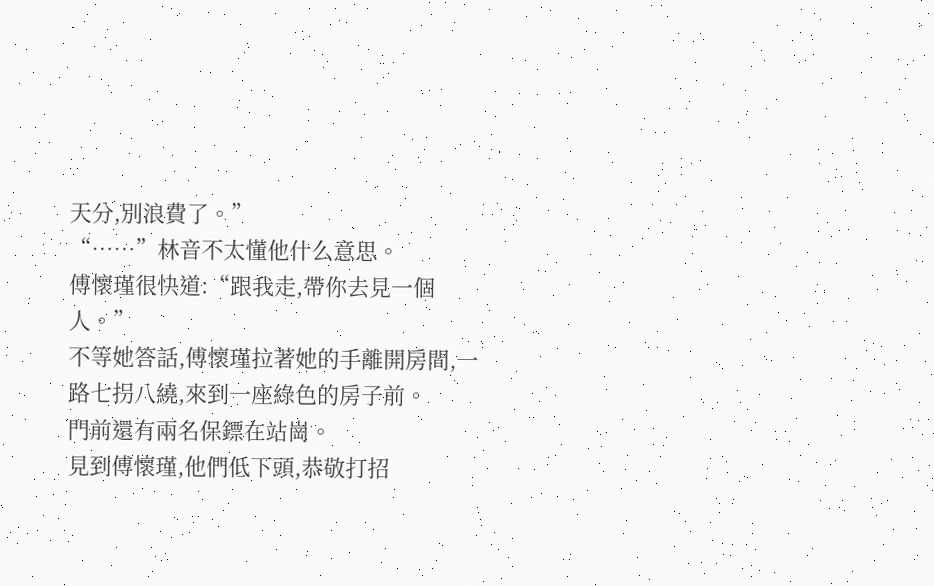天分,別浪費了。”
“……”林音不太懂他什么意思。
傅懷瑾很快道:“跟我走,帶你去見一個人。”
不等她答話,傅懷瑾拉著她的手離開房間,一路七拐八繞,來到一座綠色的房子前。
門前還有兩名保鏢在站崗。
見到傅懷瑾,他們低下頭,恭敬打招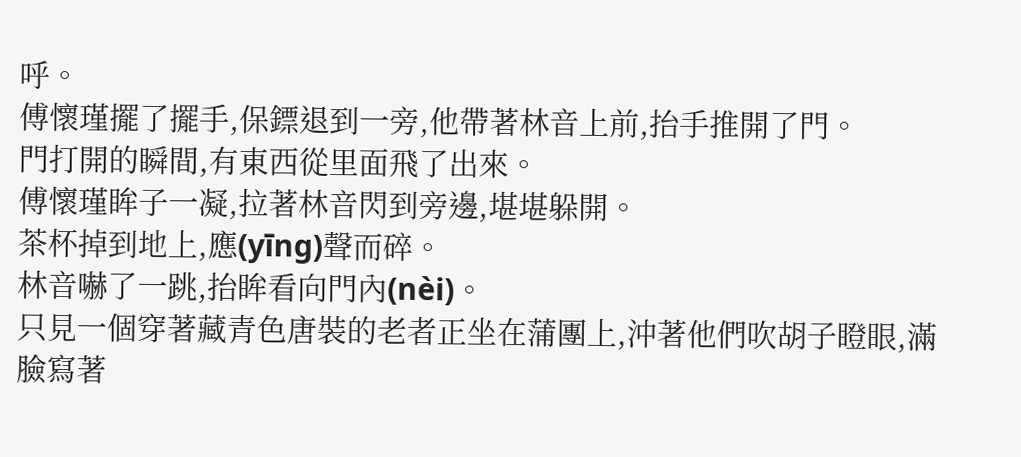呼。
傅懷瑾擺了擺手,保鏢退到一旁,他帶著林音上前,抬手推開了門。
門打開的瞬間,有東西從里面飛了出來。
傅懷瑾眸子一凝,拉著林音閃到旁邊,堪堪躲開。
茶杯掉到地上,應(yīng)聲而碎。
林音嚇了一跳,抬眸看向門內(nèi)。
只見一個穿著藏青色唐裝的老者正坐在蒲團上,沖著他們吹胡子瞪眼,滿臉寫著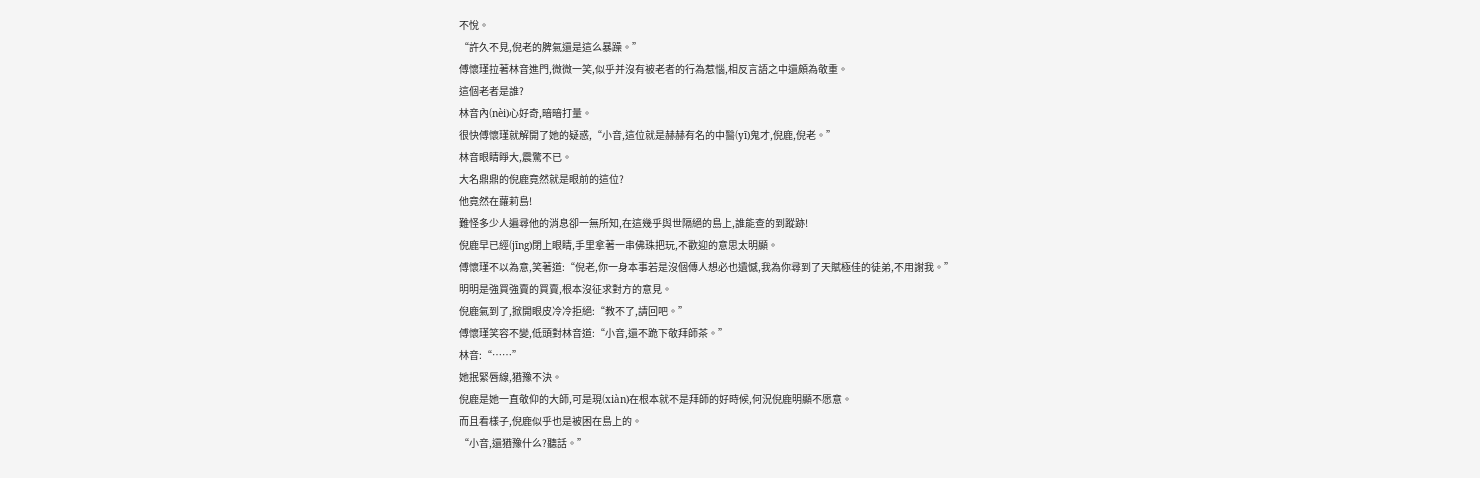不悅。
“許久不見,倪老的脾氣還是這么暴躁。”
傅懷瑾拉著林音進門,微微一笑,似乎并沒有被老者的行為惹惱,相反言語之中還頗為敬重。
這個老者是誰?
林音內(nèi)心好奇,暗暗打量。
很快傅懷瑾就解開了她的疑惑,“小音,這位就是赫赫有名的中醫(yī)鬼才,倪鹿,倪老。”
林音眼睛睜大,震驚不已。
大名鼎鼎的倪鹿竟然就是眼前的這位?
他竟然在蘿莉島!
難怪多少人遍尋他的消息卻一無所知,在這幾乎與世隔絕的島上,誰能查的到蹤跡!
倪鹿早已經(jīng)閉上眼睛,手里拿著一串佛珠把玩,不歡迎的意思太明顯。
傅懷瑾不以為意,笑著道:“倪老,你一身本事若是沒個傳人想必也遺憾,我為你尋到了天賦極佳的徒弟,不用謝我。”
明明是強買強賣的買賣,根本沒征求對方的意見。
倪鹿氣到了,掀開眼皮冷冷拒絕:“教不了,請回吧。”
傅懷瑾笑容不變,低頭對林音道:“小音,還不跪下敬拜師茶。”
林音:“……”
她抿緊唇線,猶豫不決。
倪鹿是她一直敬仰的大師,可是現(xiàn)在根本就不是拜師的好時候,何況倪鹿明顯不愿意。
而且看樣子,倪鹿似乎也是被困在島上的。
“小音,還猶豫什么?聽話。”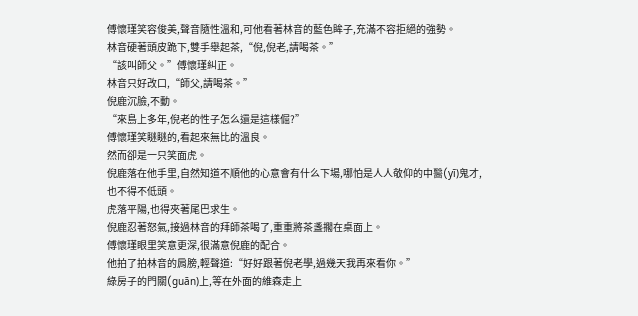傅懷瑾笑容俊美,聲音隨性溫和,可他看著林音的藍色眸子,充滿不容拒絕的強勢。
林音硬著頭皮跪下,雙手舉起茶,“倪,倪老,請喝茶。”
“該叫師父。”傅懷瑾糾正。
林音只好改口,“師父,請喝茶。”
倪鹿沉臉,不動。
“來島上多年,倪老的性子怎么還是這樣倔?”
傅懷瑾笑瞇瞇的,看起來無比的溫良。
然而卻是一只笑面虎。
倪鹿落在他手里,自然知道不順他的心意會有什么下場,哪怕是人人敬仰的中醫(yī)鬼才,也不得不低頭。
虎落平陽,也得夾著尾巴求生。
倪鹿忍著怒氣,接過林音的拜師茶喝了,重重將茶盞擱在桌面上。
傅懷瑾眼里笑意更深,很滿意倪鹿的配合。
他拍了拍林音的肩膀,輕聲道:“好好跟著倪老學,過幾天我再來看你。”
綠房子的門關(guān)上,等在外面的維森走上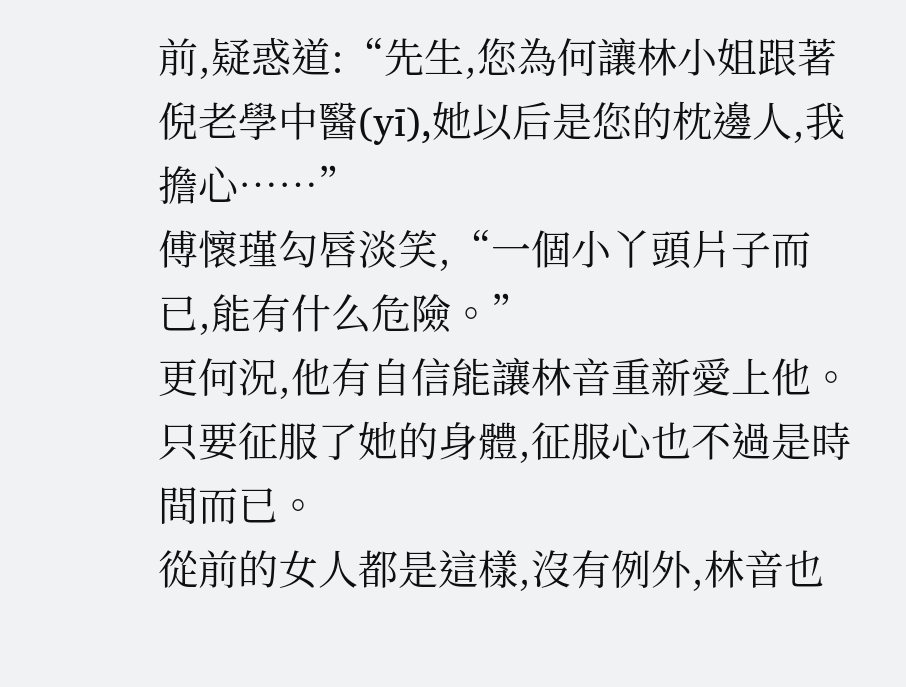前,疑惑道:“先生,您為何讓林小姐跟著倪老學中醫(yī),她以后是您的枕邊人,我擔心……”
傅懷瑾勾唇淡笑,“一個小丫頭片子而已,能有什么危險。”
更何況,他有自信能讓林音重新愛上他。
只要征服了她的身體,征服心也不過是時間而已。
從前的女人都是這樣,沒有例外,林音也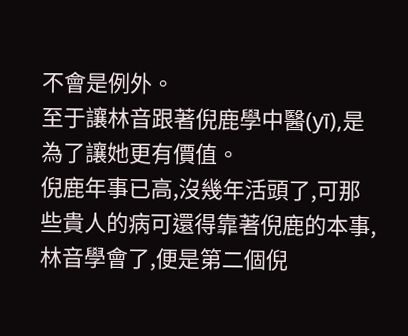不會是例外。
至于讓林音跟著倪鹿學中醫(yī),是為了讓她更有價值。
倪鹿年事已高,沒幾年活頭了,可那些貴人的病可還得靠著倪鹿的本事,林音學會了,便是第二個倪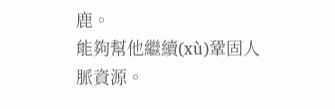鹿。
能夠幫他繼續(xù)鞏固人脈資源。